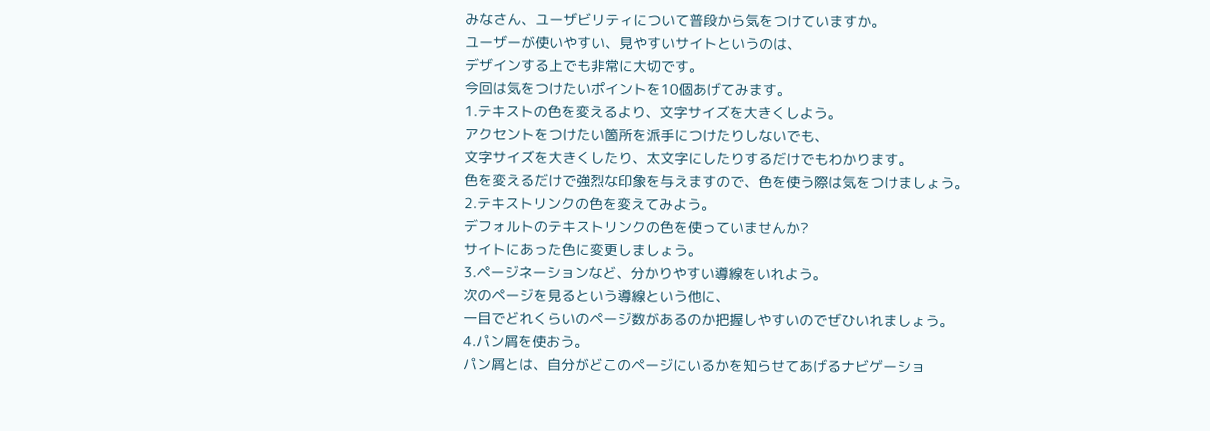みなさん、ユーザビリティについて普段から気をつけていますか。
ユーザーが使いやすい、見やすいサイトというのは、
デザインする上でも非常に大切です。
今回は気をつけたいポイントを10個あげてみます。
1.テキストの色を変えるより、文字サイズを大きくしよう。
アクセントをつけたい箇所を派手につけたりしないでも、
文字サイズを大きくしたり、太文字にしたりするだけでもわかります。
色を変えるだけで強烈な印象を与えますので、色を使う際は気をつけましょう。
2.テキストリンクの色を変えてみよう。
デフォルトのテキストリンクの色を使っていませんか?
サイトにあった色に変更しましょう。
3.ページネーションなど、分かりやすい導線をいれよう。
次のページを見るという導線という他に、
一目でどれくらいのページ数があるのか把握しやすいのでぜひいれましょう。
4.パン屑を使おう。
パン屑とは、自分がどこのページにいるかを知らせてあげるナビゲーショ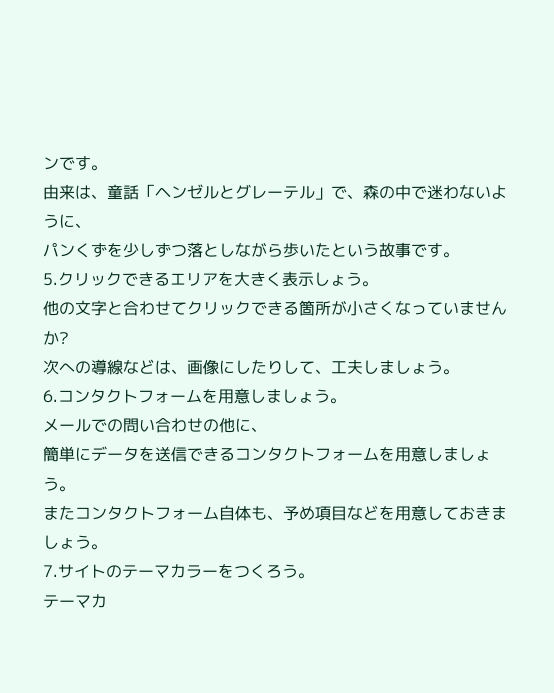ンです。
由来は、童話「ヘンゼルとグレーテル」で、森の中で迷わないように、
パンくずを少しずつ落としながら歩いたという故事です。
5.クリックできるエリアを大きく表示しょう。
他の文字と合わせてクリックできる箇所が小さくなっていませんか?
次への導線などは、画像にしたりして、工夫しましょう。
6.コンタクトフォームを用意しましょう。
メールでの問い合わせの他に、
簡単にデータを送信できるコンタクトフォームを用意しましょう。
またコンタクトフォーム自体も、予め項目などを用意しておきましょう。
7.サイトのテーマカラーをつくろう。
テーマカ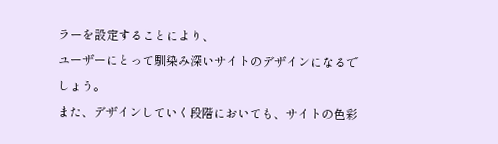ラーを設定することにより、
ユーザーにとって馴染み深いサイトのデザインになるでしょう。
また、デザインしていく段階においても、サイトの色彩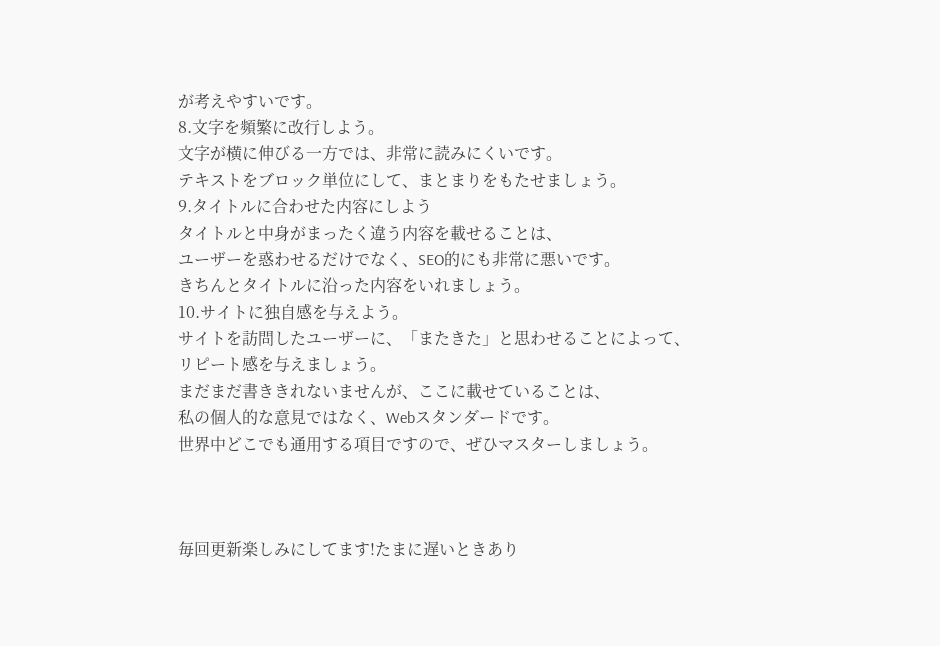が考えやすいです。
8.文字を頻繁に改行しよう。
文字が横に伸びる一方では、非常に読みにくいです。
テキストをブロック単位にして、まとまりをもたせましょう。
9.タイトルに合わせた内容にしよう
タイトルと中身がまったく違う内容を載せることは、
ユーザーを惑わせるだけでなく、SEO的にも非常に悪いです。
きちんとタイトルに沿った内容をいれましょう。
10.サイトに独自感を与えよう。
サイトを訪問したユーザーに、「またきた」と思わせることによって、
リピート感を与えましょう。
まだまだ書ききれないませんが、ここに載せていることは、
私の個人的な意見ではなく、Webスタンダードです。
世界中どこでも通用する項目ですので、ぜひマスターしましょう。



毎回更新楽しみにしてます!たまに遅いときあり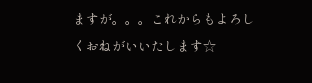ますが。。。これからもよろしくおねがいいたします☆